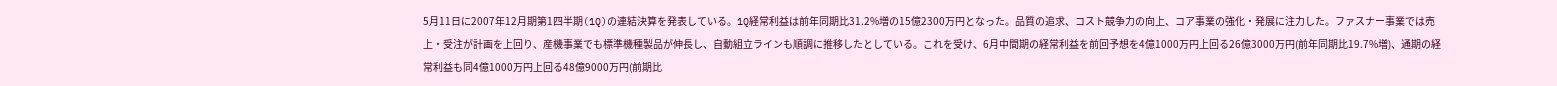5月11日に2007年12月期第1四半期(1Q)の連結決算を発表している。1Q経常利益は前年同期比31.2%増の15億2300万円となった。品質の追求、コスト競争力の向上、コア事業の強化・発展に注力した。ファスナー事業では売上・受注が計画を上回り、産機事業でも標準機種製品が伸長し、自動組立ラインも順調に推移したとしている。これを受け、6月中間期の経常利益を前回予想を4億1000万円上回る26億3000万円(前年同期比19.7%増)、通期の経常利益も同4億1000万円上回る48億9000万円(前期比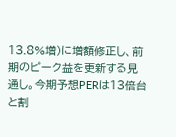13.8%増)に増額修正し、前期のピーク益を更新する見通し。今期予想PERは13倍台と割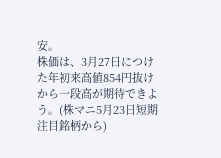安。
株価は、3月27日につけた年初来高値854円抜けから一段高が期待できよう。(株マニ5月23日短期注目銘柄から)